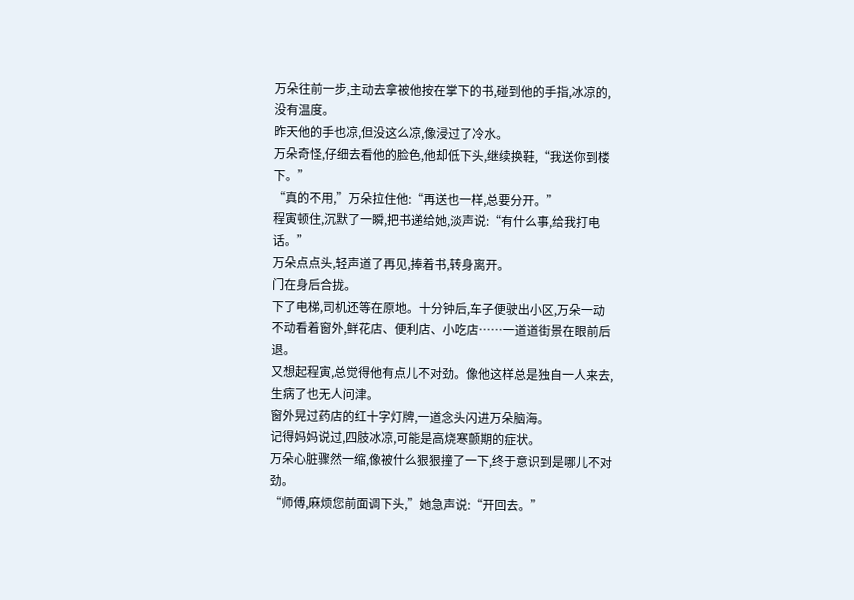万朵往前一步,主动去拿被他按在掌下的书,碰到他的手指,冰凉的,没有温度。
昨天他的手也凉,但没这么凉,像浸过了冷水。
万朵奇怪,仔细去看他的脸色,他却低下头,继续换鞋,“我送你到楼下。”
“真的不用,”万朵拉住他:“再送也一样,总要分开。”
程寅顿住,沉默了一瞬,把书递给她,淡声说:“有什么事,给我打电话。”
万朵点点头,轻声道了再见,捧着书,转身离开。
门在身后合拢。
下了电梯,司机还等在原地。十分钟后,车子便驶出小区,万朵一动不动看着窗外,鲜花店、便利店、小吃店……一道道街景在眼前后退。
又想起程寅,总觉得他有点儿不对劲。像他这样总是独自一人来去,生病了也无人问津。
窗外晃过药店的红十字灯牌,一道念头闪进万朵脑海。
记得妈妈说过,四肢冰凉,可能是高烧寒颤期的症状。
万朵心脏骤然一缩,像被什么狠狠撞了一下,终于意识到是哪儿不对劲。
“师傅,麻烦您前面调下头,”她急声说:“开回去。”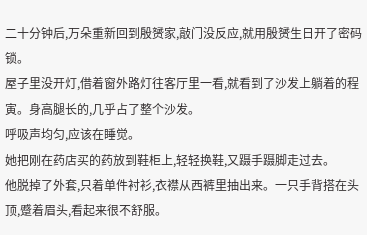二十分钟后,万朵重新回到殷赟家,敲门没反应,就用殷赟生日开了密码锁。
屋子里没开灯,借着窗外路灯往客厅里一看,就看到了沙发上躺着的程寅。身高腿长的,几乎占了整个沙发。
呼吸声均匀,应该在睡觉。
她把刚在药店买的药放到鞋柜上,轻轻换鞋,又蹑手蹑脚走过去。
他脱掉了外套,只着单件衬衫,衣襟从西裤里抽出来。一只手背搭在头顶,蹙着眉头,看起来很不舒服。